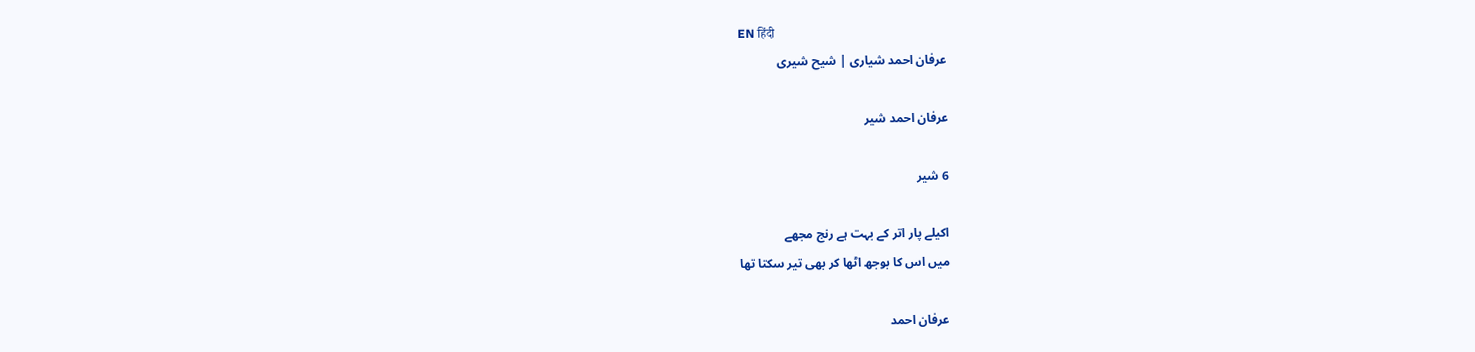EN हिंदी
عرفان احمد شیاری | شیح شیری

عرفان احمد شیر

6 شیر

اکیلے پار اتر کے بہت ہے رنج مجھے
میں اس کا بوجھ اٹھا کر بھی تیر سکتا تھا

عرفان احمد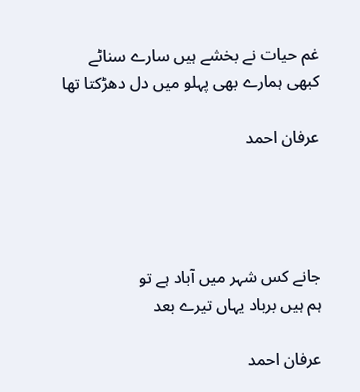غم حیات نے بخشے ہیں سارے سناٹے
کبھی ہمارے بھی پہلو میں دل دھڑکتا تھا

عرفان احمد




جانے کس شہر میں آباد ہے تو
ہم ہیں برباد یہاں تیرے بعد

عرفان احمد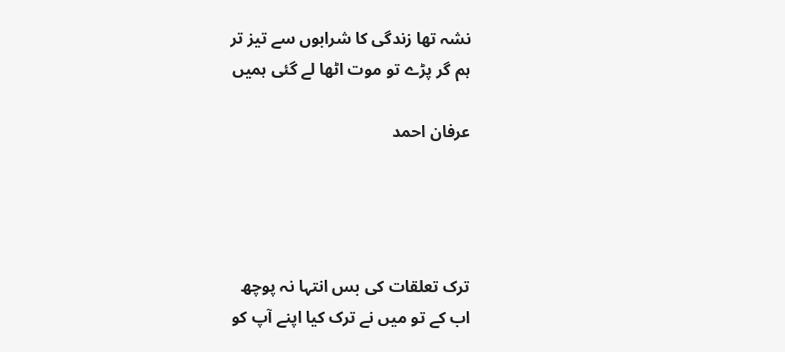نشہ تھا زندگی کا شرابوں سے تیز تر
ہم گر پڑے تو موت اٹھا لے گئی ہمیں

عرفان احمد




ترک تعلقات کی بس انتہا نہ پوچھ
اب کے تو میں نے ترک کیا اپنے آپ کو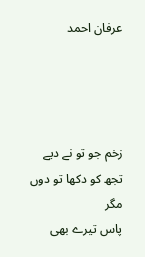عرفان احمد




زخم جو تو نے دیے تجھ کو دکھا تو دوں مگر
پاس تیرے بھی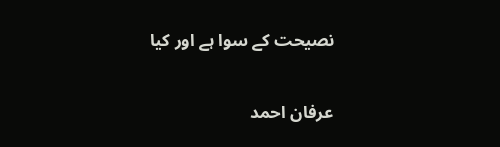نصیحت کے سوا ہے اور کیا

عرفان احمد